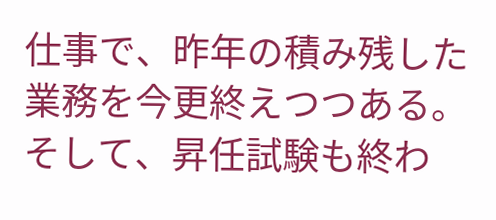仕事で、昨年の積み残した業務を今更終えつつある。
そして、昇任試験も終わ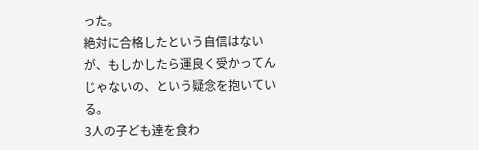った。
絶対に合格したという自信はないが、もしかしたら運良く受かってんじゃないの、という疑念を抱いている。
3人の子ども達を食わ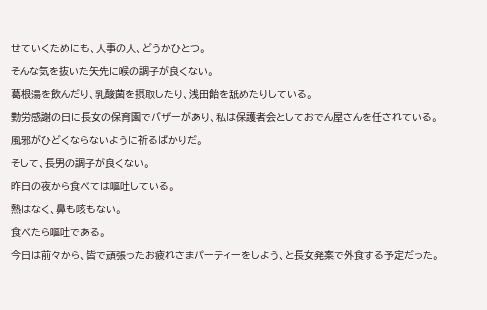せていくためにも、人事の人、どうかひとつ。
そんな気を抜いた矢先に喉の調子が良くない。
葛根湯を飲んだり、乳酸菌を摂取したり、浅田飴を舐めたりしている。
勤労感謝の日に長女の保育園でバザーがあり、私は保護者会としておでん屋さんを任されている。
風邪がひどくならないように祈るばかりだ。
そして、長男の調子が良くない。
昨日の夜から食べては嘔吐している。
熱はなく、鼻も咳もない。
食べたら嘔吐である。
今日は前々から、皆で頑張ったお疲れさまパーティーをしよう、と長女発案で外食する予定だった。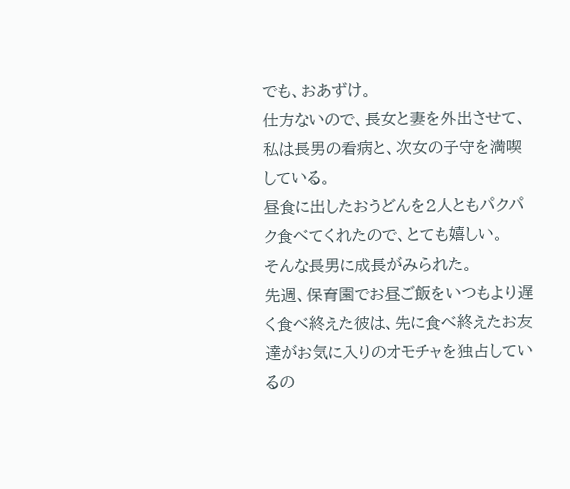でも、おあずけ。
仕方ないので、長女と妻を外出させて、私は長男の看病と、次女の子守を満喫している。
昼食に出したおうどんを2人ともパクパク食べてくれたので、とても嬉しい。
そんな長男に成長がみられた。
先週、保育園でお昼ご飯をいつもより遅く食べ終えた彼は、先に食べ終えたお友達がお気に入りのオモチャを独占しているの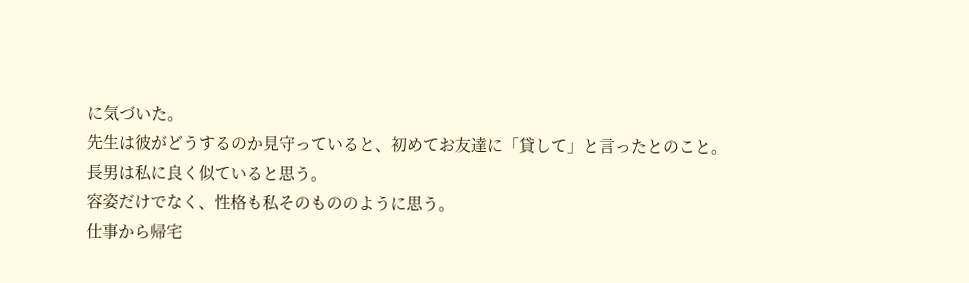に気づいた。
先生は彼がどうするのか見守っていると、初めてお友達に「貸して」と言ったとのこと。
長男は私に良く似ていると思う。
容姿だけでなく、性格も私そのもののように思う。
仕事から帰宅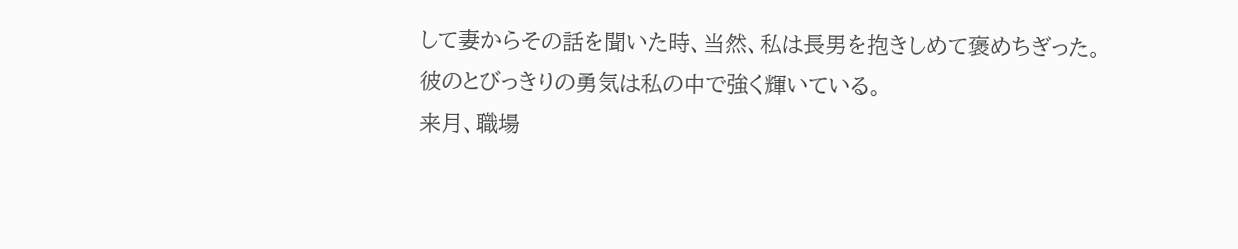して妻からその話を聞いた時、当然、私は長男を抱きしめて褒めちぎった。
彼のとびっきりの勇気は私の中で強く輝いている。
来月、職場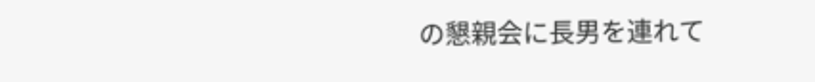の懇親会に長男を連れて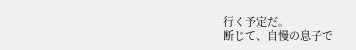行く予定だ。
断じて、自慢の息子で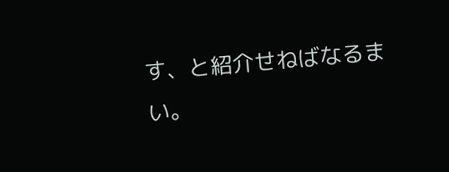す、と紹介せねばなるまい。